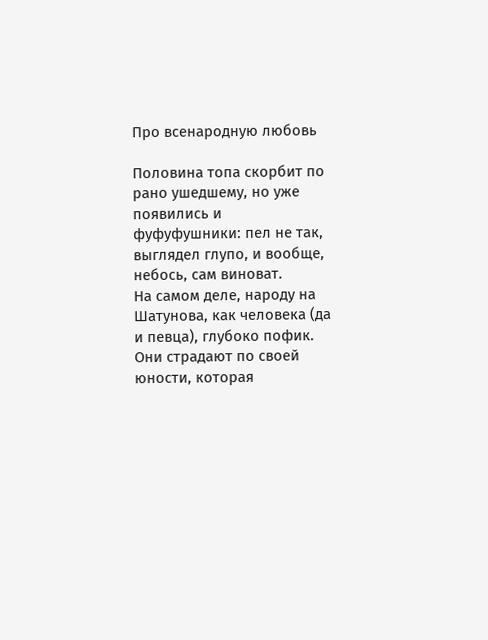Про всенародную любовь

Половина топа скорбит по рано ушедшему, но уже появились и фуфуфушники: пел не так, выглядел глупо, и вообще, небось, сам виноват.
На самом деле, народу на Шатунова, как человека (да и певца), глубоко пофик. Они страдают по своей юности, которая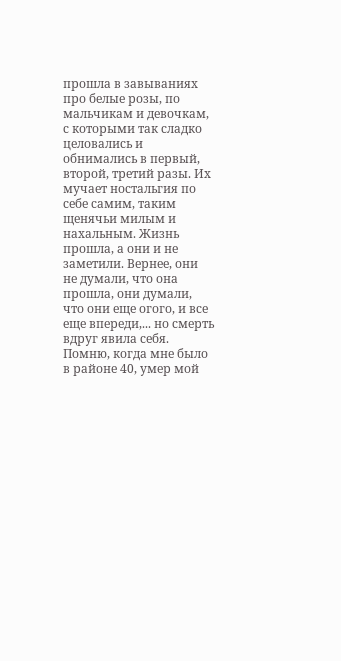прошла в завываниях про белые розы, по мальчикам и девочкам, с которыми так сладко целовались и обнимались в первый, второй, третий разы. Их мучает ностальгия по себе самим, таким щенячьи милым и нахальным. Жизнь прошла, а они и не заметили. Вернее, они не думали, что она прошла, они думали, что они еще огого, и все еще впереди,... но смерть вдруг явила себя.
Помню, когда мне было в районе 40, умер мой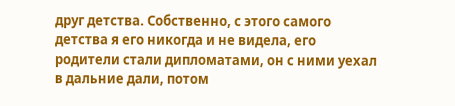друг детства. Собственно, с этого самого детства я его никогда и не видела, его родители стали дипломатами, он с ними уехал в дальние дали, потом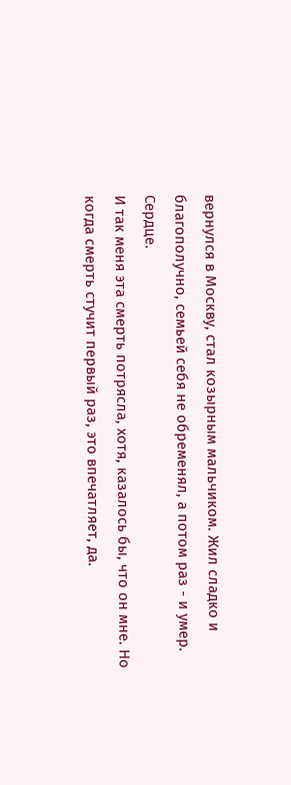вернулся в Москву, стал козырным мальчиком. Жил сладко и благополучно, семьей себя не обременял, а потом раз - и умер. Сердце.
И так меня эта смерть потрясла, хотя, казалось бы, что он мне. Но когда смерть стучит первый раз, это впечатляет, да.